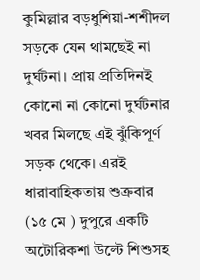কুমিল্লার বড়ধুশিয়া-শশীদল সড়কে যেন থামছেই না দুর্ঘটনা। প্রায় প্রতিদিনই কোনো না কোনো দুর্ঘটনার খবর মিলছে এই ঝুঁকিপূর্ণ সড়ক থেকে। এরই ধারাবাহিকতায় শুক্রবার (১৫ মে ) দুপুরে একটি অটোরিকশা উল্টে শিশুসহ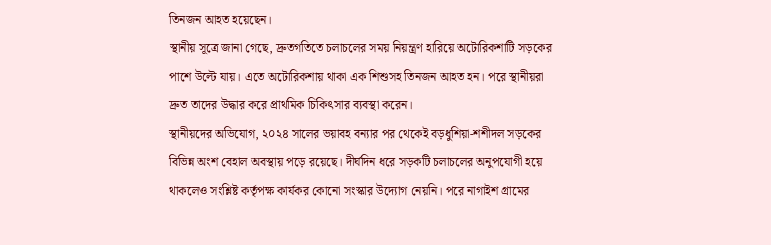তিনজন আহত হয়েছেন।
স্থানীয় সূত্রে জানা গেছে, দ্রুতগতিতে চলাচলের সময় নিয়ন্ত্রণ হারিয়ে অটোরিকশাটি সড়কের পাশে উল্টে যায়। এতে অটোরিকশায় থাকা এক শিশুসহ তিনজন আহত হন। পরে স্থানীয়রা দ্রুত তাদের উদ্ধার করে প্রাথমিক চিকিৎসার ব্যবস্থা করেন।
স্থানীয়দের অভিযোগ, ২০২৪ সালের ভয়াবহ বন্যার পর থেকেই বড়ধুশিয়া-শশীদল সড়কের বিভিন্ন অংশ বেহাল অবস্থায় পড়ে রয়েছে। দীর্ঘদিন ধরে সড়কটি চলাচলের অনুপযোগী হয়ে থাকলেও সংশ্লিষ্ট কর্তৃপক্ষ কার্যকর কোনো সংস্কার উদ্যোগ নেয়নি। পরে নাগাইশ গ্রামের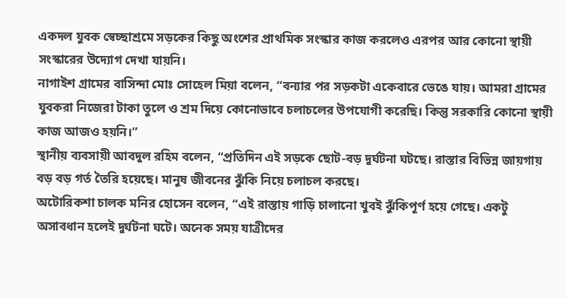একদল যুবক স্বেচ্ছাশ্রমে সড়কের কিছু অংশের প্রাথমিক সংস্কার কাজ করলেও এরপর আর কোনো স্থায়ী সংস্কারের উদ্যোগ দেখা যায়নি।
নাগাইশ গ্রামের বাসিন্দা মোঃ সোহেল মিয়া বলেন, “বন্যার পর সড়কটা একেবারে ভেঙে যায়। আমরা গ্রামের যুবকরা নিজেরা টাকা তুলে ও শ্রম দিয়ে কোনোভাবে চলাচলের উপযোগী করেছি। কিন্তু সরকারি কোনো স্থায়ী কাজ আজও হয়নি।”
স্থানীয় ব্যবসায়ী আবদুল রহিম বলেন, “প্রতিদিন এই সড়কে ছোট-বড় দুর্ঘটনা ঘটছে। রাস্তার বিভিন্ন জায়গায় বড় বড় গর্ত তৈরি হয়েছে। মানুষ জীবনের ঝুঁকি নিয়ে চলাচল করছে।
অটোরিকশা চালক মনির হোসেন বলেন, “এই রাস্তায় গাড়ি চালানো খুবই ঝুঁকিপূর্ণ হয়ে গেছে। একটু অসাবধান হলেই দুর্ঘটনা ঘটে। অনেক সময় যাত্রীদের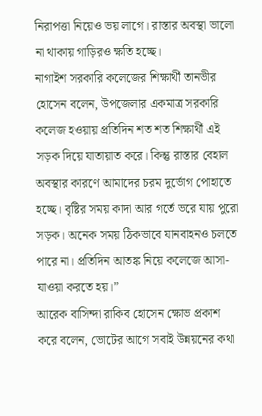নিরাপত্তা নিয়েও ভয় লাগে। রাস্তার অবস্থা ভালো না থাকায় গাড়িরও ক্ষতি হচ্ছে।
নাগাইশ সরকারি কলেজের শিক্ষার্থী তানভীর হোসেন বলেন, উপজেলার একমাত্র সরকারি কলেজ হওয়ায় প্রতিদিন শত শত শিক্ষার্থী এই সড়ক দিয়ে যাতায়াত করে। কিন্তু রাস্তার বেহাল অবস্থার কারণে আমাদের চরম দুর্ভোগ পোহাতে হচ্ছে। বৃষ্টির সময় কাদা আর গর্তে ভরে যায় পুরো সড়ক। অনেক সময় ঠিকভাবে যানবাহনও চলতে পারে না। প্রতিদিন আতঙ্ক নিয়ে কলেজে আসা-যাওয়া করতে হয়।”
আরেক বাসিন্দা রাকিব হোসেন ক্ষোভ প্রকাশ করে বলেন, ভোটের আগে সবাই উন্নয়নের কথা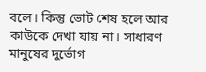বলে। কিন্তু ভোট শেষ হলে আর কাউকে দেখা যায় না। সাধারণ মানুষের দুর্ভোগ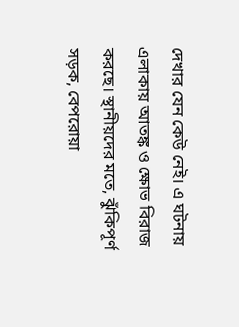দেখার যেন কেউ নেই। এ ঘটনায় এলাকায় আতঙ্ক ও ক্ষোভ বিরাজ করছে। স্থানীয়দের মতে, ঝুঁকিপূর্ণ সড়ক, বেপরোয়া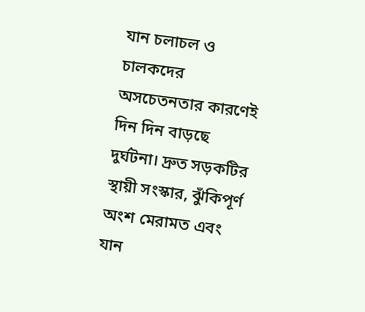যান চলাচল ও চালকদের অসচেতনতার কারণেই দিন দিন বাড়ছে দুর্ঘটনা। দ্রুত সড়কটির স্থায়ী সংস্কার, ঝুঁকিপূর্ণ অংশ মেরামত এবং যান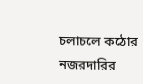চলাচলে কঠোর নজরদারির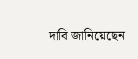দাবি জানিয়েছেন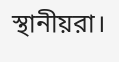স্থানীয়রা।